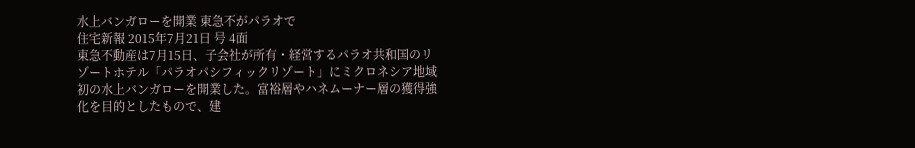水上バンガローを開業 東急不がパラオで
住宅新報 2015年7月21日 号 4面
東急不動産は7月15日、子会社が所有・経営するパラオ共和国のリゾートホテル「パラオパシフィックリゾート」にミクロネシア地域初の水上バンガローを開業した。富裕層やハネムーナー層の獲得強化を目的としたもので、建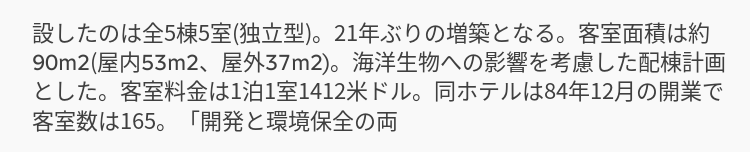設したのは全5棟5室(独立型)。21年ぶりの増築となる。客室面積は約90m2(屋内53m2、屋外37m2)。海洋生物への影響を考慮した配棟計画とした。客室料金は1泊1室1412米ドル。同ホテルは84年12月の開業で客室数は165。「開発と環境保全の両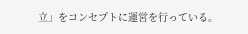立」をコンセプトに運営を行っている。